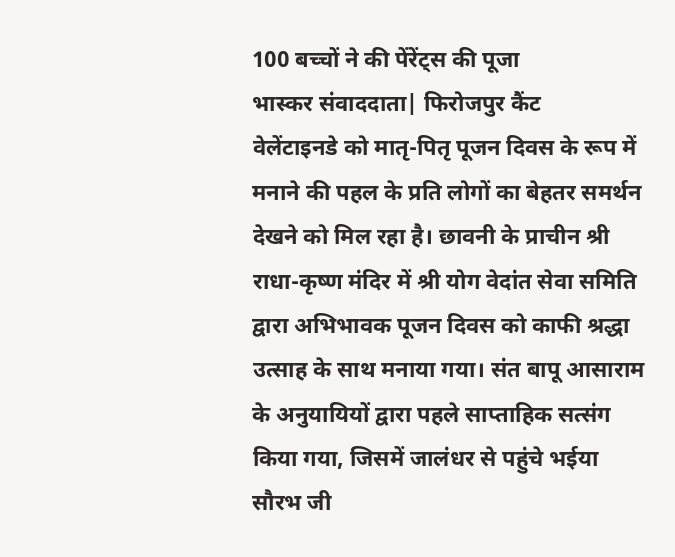100 बच्चों ने की पेंरेंट्स की पूजा
भास्कर संवाददाता| फिरोजपुर कैंट
वेलेंटाइनडे को मातृ-पितृ पूजन दिवस के रूप में मनाने की पहल के प्रति लोगों का बेहतर समर्थन देखने को मिल रहा है। छावनी के प्राचीन श्री राधा-कृष्ण मंदिर में श्री योग वेदांत सेवा समिति द्वारा अभिभावक पूजन दिवस को काफी श्रद्धा उत्साह के साथ मनाया गया। संत बापू आसाराम के अनुयायियों द्वारा पहले साप्ताहिक सत्संग किया गया, जिसमें जालंधर से पहुंचे भईया सौरभ जी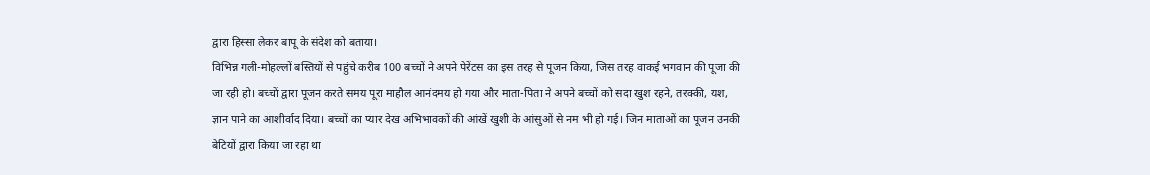द्वारा हिस्सा लेकर बापू के संदेश को बताया।
विभिन्न गली-मोहल्लों बस्तियों से पहुंचे करीब 100 बच्चों ने अपने पेरेंटस का इस तरह से पूजन किया, जिस तरह वाकई भगवान की पूजा की जा रही हो। बच्चों द्वारा पूजन करते समय पूरा माहौल आनंदमय हो गया और माता-पिता ने अपने बच्चों को सदा खुश रहने, तरक्की, यश, ज्ञान पाने का आशीर्वाद दिया। बच्चों का प्यार देख अभिभावकों की आंखें खुशी के आंसुओं से नम भी हो गई। जिन माताओं का पूजन उनकी बेटियों द्वारा किया जा रहा था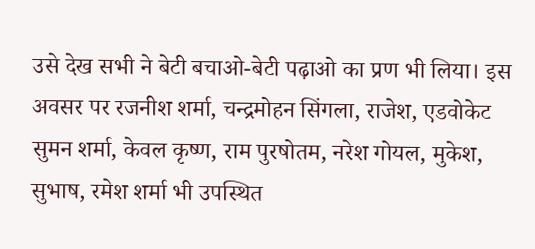उसे देख सभी ने बेटी बचाओ-बेटी पढ़ाओ का प्रण भी लिया। इस अवसर पर रजनीश शर्मा, चन्द्रमोहन सिंगला, राजेश, एडवोकेट सुमन शर्मा, केवल कृष्ण, राम पुरषोतम, नरेश गोयल, मुकेश, सुभाष, रमेश शर्मा भी उपस्थित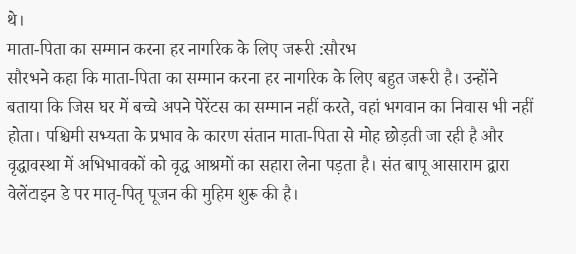थे।
माता-पिता का सम्मान करना हर नागरिक के लिए जरूरी :सौरभ
सौरभने कहा कि माता-पिता का सम्मान करना हर नागरिक के लिए बहुत जरूरी है। उन्होंने बताया कि जिस घर में बच्चे अपने पेरेंटस का सम्मान नहीं करते, वहां भगवान का निवास भी नहीं होता। पश्चिमी सभ्यता के प्रभाव के कारण संतान माता-पिता से मोह छोड़ती जा रही है और वृद्धावस्था में अभिभावकों को वृद्ध आश्रमों का सहारा लेना पड़ता है। संत बापू आसाराम द्वारा वेलेंटाइन डे पर मातृ-पितृ पूजन की मुहिम शुरू की है।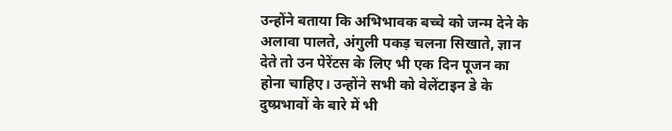उन्होंने बताया कि अभिभावक बच्चे को जन्म देने के अलावा पालते, अंगुली पकड़ चलना सिखाते, ज्ञान देते तो उन पेरेंटस के लिए भी एक दिन पूजन का होना चाहिए। उन्होंने सभी को वेलेंटाइन डे के दुष्प्रभावों के बारे में भी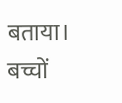बताया।
बच्चों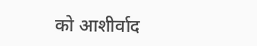को आशीर्वाद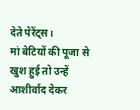देते पेरेंट्स।
मां बेटियों की पूजा से खुश हुई तो उन्हें आशीर्वाद देकर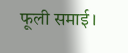फूली समाई।